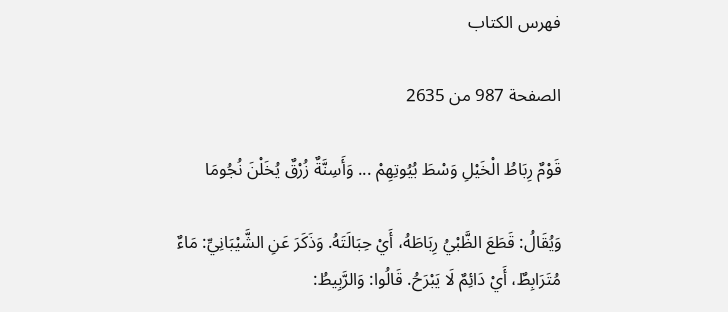فهرس الكتاب

الصفحة 987 من 2635

قَوْمٌ رِبَاطُ الْخَيْلِ وَسْطَ بُيُوتِهِمْ ... وَأَسِنَّةٌ زُرْقٌ يُخَلْنَ نُجُومَا

وَيُقَالُ: قَطَعَ الظَّبْيُ رِبَاطَهُ، أَيْ حِبَالَتَهُ. وَذَكَرَ عَنِ الشَّيْبَانِيِّ: مَاءٌ مُتَرَابِطٌ، أَيْ دَائِمٌ لَا يَبْرَحُ. قَالُوا: وَالرَّبِيطُ: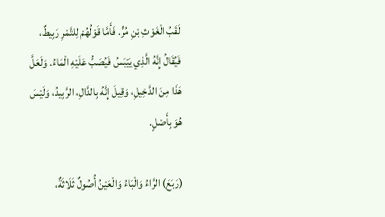لَقَبُ الْغَوْثِ بْنِ مُرٍّ. فَأَمَّا قَوْلُهُمْ لِلتَّمْرِ رَبِيطٌ، فَيُقَالُ إِنَّهُ الَّذِي يَيْبَسُ فَيُصَبُّ عَلَيْهِ الْمَاءُ. وَلَعَلَّ هَذَا مِنَ الدَّخِيلِ، وَقِيلَ إِنَّهُ بِالدَّالِ، الرَّبِيدُ، وَلَيْسَ هُوَ بِأَصْلٍ.

(رَبَعَ) الرَّاءُ وَالْبَاءُ وَالْعَيْنُ أُصُولٌ ثَلَاثَةٌ،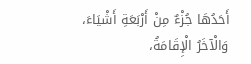أَحَدُهَا جُزْءٌ مِنْ أَرْبَعَةِ أَشْيَاءَ، وَالْآخَرُ الْإِقَامَةُ،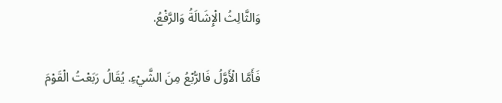وَالثَّالِثُ الْإِشَالَةُ وَالرَّفْعُ.

فَأَمَّا الْأَوَّلُ فَالرُّبْعُ مِنَ الشَّيْءِ. يُقَالُ رَبَعْتُ الْقَوْمَ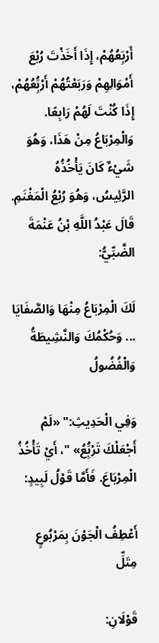أَرْبَِعُهُمْ، إِذَا أَخَذْتَ رُبْعَ أَمْوَالِهِمْ وَرَبَعْتُهُمْ أَرْبَُِعُهُمْ، إِذَا كُنْتَ لَهُمْ رَابِعًا. وَالْمِرْبَاعُ مِنْ هَذَا، وَهُوَ شَيْءٌ كَانَ يَأْخُذُهُ الرَّئِيسُ، وَهُوَ رُبْعُ الْمَغْنَمِ. قَالَ عَبْدُ اللَّهِ بْنُ عَنْمَةَ الضَّبِّيُّ:

لَكَ الْمِرْبَاعُ مِنْهَا وَالصَّفَايَا ... وَحُكْمُكَ وَالنَّشِيطَةُ وَالْفُضُولُ

وَفِي الْحَدِيثِ:" «لَمْ أَجْعَلْكَ تَرْبَُِعُ» "، أَيْ تَأْخُذُ الْمِرْبَاعَ. فَأَمَّا قَوْلُ لَبِيدٍ:

أَعْطِفُ الْجَوْنَ بِمَرْبُوعٍ مِتَلِّ

قَوْلَانِ: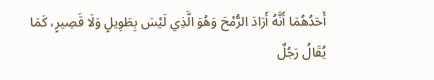أَحَدُهُمَا أَنَّهُ أَرَادَ الرُّمْحَ وَهُوَ الَّذِي لَيْسَ بِطَوِيلٍ وَلَا قَصِيرٍ، كَمَا يُقَالُ رَجُلٌ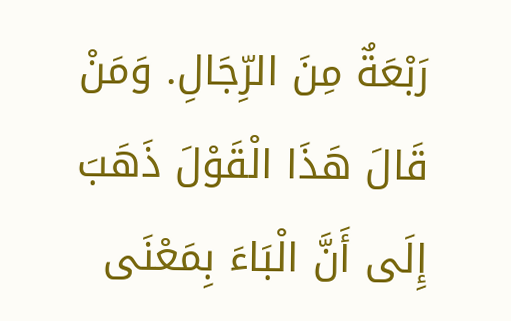رَبْعَةٌ مِنَ الرِّجَالِ. وَمَنْ قَالَ هَذَا الْقَوْلَ ذَهَبَ إِلَى أَنَّ الْبَاءَ بِمَعْنَى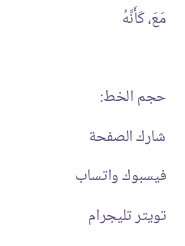مَعَ، كَأَنَّهُ

حجم الخط:
شارك الصفحة
فيسبوك واتساب تويتر تليجرام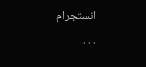انستجرام
. . .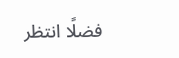فضلًا انتظر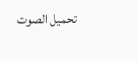تحميل الصوت